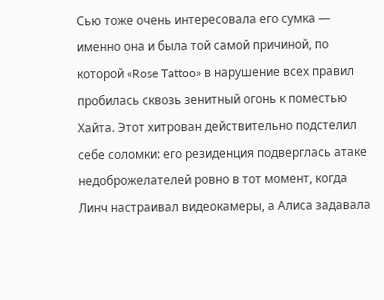Сью тоже очень интересовала его сумка — именно она и была той самой причиной, по которой «Rose Tattoo» в нарушение всех правил пробилась сквозь зенитный огонь к поместью Хайта. Этот хитрован действительно подстелил себе соломки: его резиденция подверглась атаке недоброжелателей ровно в тот момент, когда Линч настраивал видеокамеры, а Алиса задавала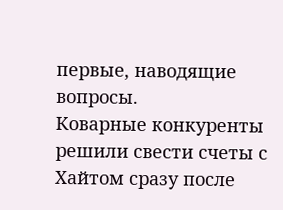первые, наводящие вопросы.
Коварные конкуренты решили свести счеты с Хайтом сразу после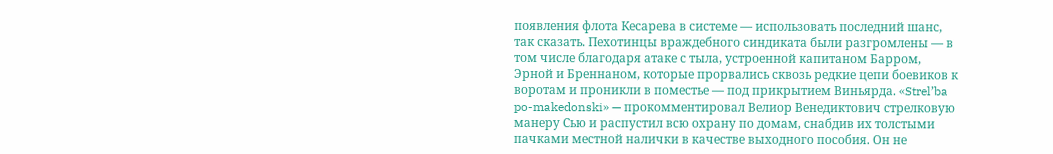появления флота Кесарева в системе — использовать последний шанс, так сказать. Пехотинцы враждебного синдиката были разгромлены — в том числе благодаря атаке с тыла, устроенной капитаном Барром, Эрной и Бреннаном, которые прорвались сквозь редкие цепи боевиков к воротам и проникли в поместье — под прикрытием Виньярда. «Strel’ba po-makedonski» — прокомментировал Велиор Венедиктович стрелковую манеру Сью и распустил всю охрану по домам, снабдив их толстыми пачками местной налички в качестве выходного пособия. Он не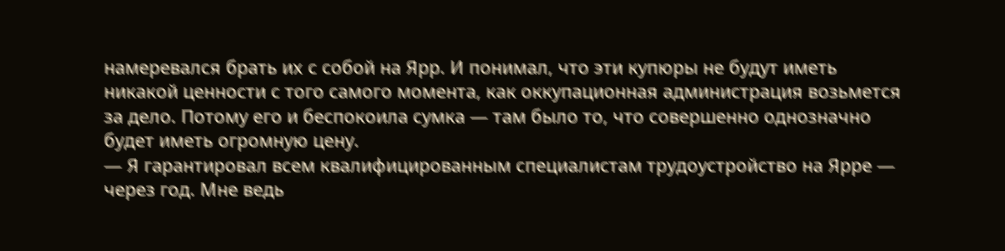намеревался брать их с собой на Ярр. И понимал, что эти купюры не будут иметь никакой ценности с того самого момента, как оккупационная администрация возьмется за дело. Потому его и беспокоила сумка — там было то, что совершенно однозначно будет иметь огромную цену.
— Я гарантировал всем квалифицированным специалистам трудоустройство на Ярре — через год. Мне ведь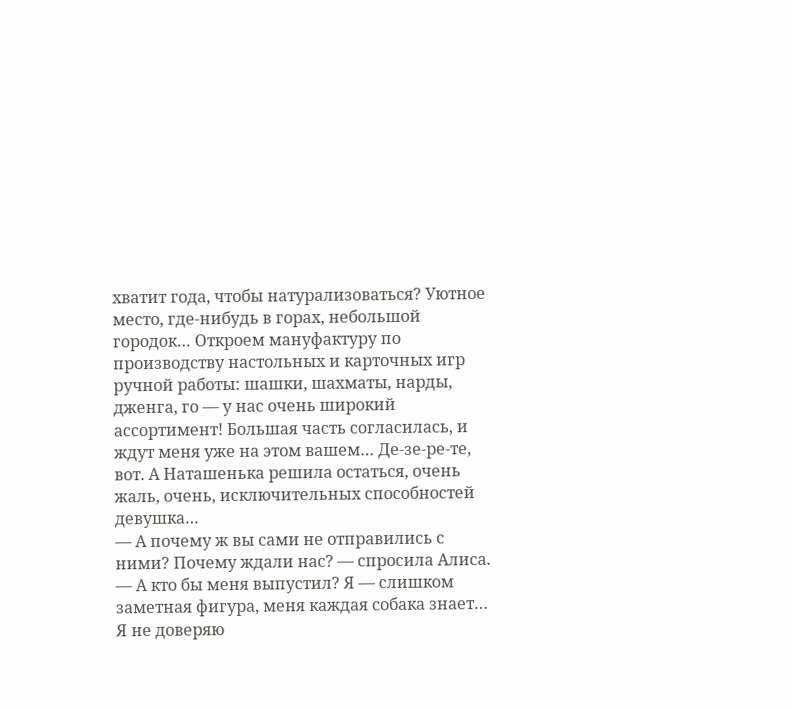хватит года, чтобы натурализоваться? Уютное место, где-нибудь в горах, небольшой городок… Откроем мануфактуру по производству настольных и карточных игр ручной работы: шашки, шахматы, нарды, дженга, го — у нас очень широкий ассортимент! Большая часть согласилась, и ждут меня уже на этом вашем… Де-зе-ре-те, вот. А Наташенька решила остаться, очень жаль, очень, исключительных способностей девушка…
— А почему ж вы сами не отправились с ними? Почему ждали нас? — спросила Алиса.
— А кто бы меня выпустил? Я — слишком заметная фигура, меня каждая собака знает… Я не доверяю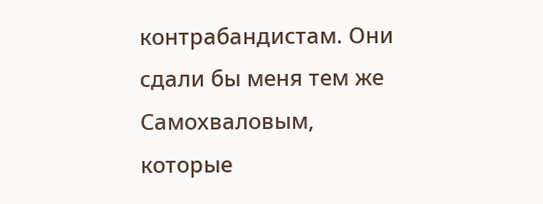контрабандистам. Они сдали бы меня тем же Самохваловым, которые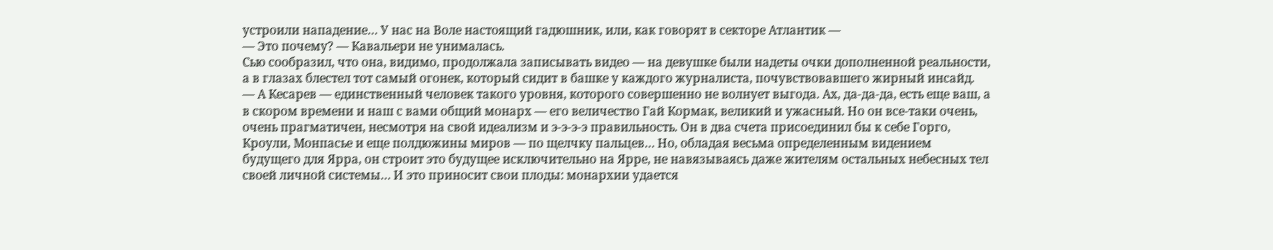устроили нападение… У нас на Воле настоящий гадюшник, или, как говорят в секторе Атлантик —
— Это почему? — Кавальери не унималась.
Сью сообразил, что она, видимо, продолжала записывать видео — на девушке были надеты очки дополненной реальности, а в глазах блестел тот самый огонек, который сидит в башке у каждого журналиста, почувствовавшего жирный инсайд.
— А Кесарев — единственный человек такого уровня, которого совершенно не волнует выгода. Ах, да-да-да, есть еще ваш, а в скором времени и наш с вами общий монарх — его величество Гай Кормак, великий и ужасный. Но он все-таки очень, очень прагматичен, несмотря на свой идеализм и э-э-э-э правильность. Он в два счета присоединил бы к себе Горго, Кроули, Монпасье и еще полдюжины миров — по щелчку пальцев… Но, обладая весьма определенным видением будущего для Ярра, он строит это будущее исключительно на Ярре, не навязываясь даже жителям остальных небесных тел своей личной системы… И это приносит свои плоды: монархии удается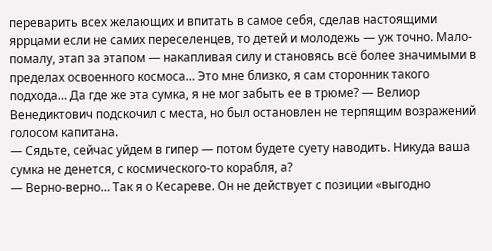переварить всех желающих и впитать в самое себя, сделав настоящими яррцами если не самих переселенцев, то детей и молодежь — уж точно. Мало-помалу, этап за этапом — накапливая силу и становясь всё более значимыми в пределах освоенного космоса… Это мне близко, я сам сторонник такого подхода… Да где же эта сумка, я не мог забыть ее в трюме? — Велиор Венедиктович подскочил с места, но был остановлен не терпящим возражений голосом капитана.
— Сядьте, сейчас уйдем в гипер — потом будете суету наводить. Никуда ваша сумка не денется, с космического-то корабля, а?
— Верно-верно… Так я о Кесареве. Он не действует с позиции «выгодно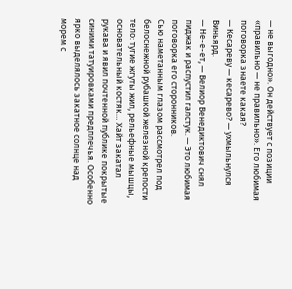— не выгодно». Он действует с позиции «правильно — не правильно». Его любимая поговорка знаете какая?
— Кесареву — кесарево? — ухмыльнулся Виньярд.
— Не-е-ет, — Велиор Венедиктович снял пиджак и распустил галстук. — Это любимая поговорка его сторонников.
Сью наметанным глазом рассмотрел под белоснежной рубашкой железной крепости тело: тугие жгуты жил, рельефные мышцы, основательный костяк… Хайт закатал рукава и явил почтенной публике покрытые синими татуировками предплечья. Особенно ярко выделялось закатное солнце над морем с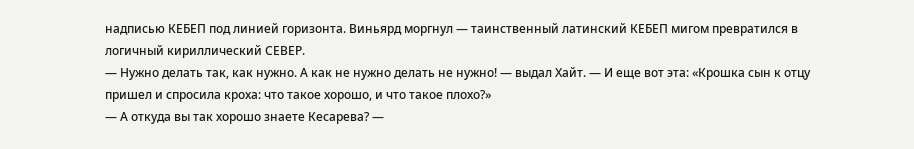надписью КЕБЕП под линией горизонта. Виньярд моргнул — таинственный латинский КЕБЕП мигом превратился в логичный кириллический СЕВЕР.
— Нужно делать так, как нужно. А как не нужно делать не нужно! — выдал Хайт. — И еще вот эта: «Крошка сын к отцу пришел и спросила кроха: что такое хорошо, и что такое плохо?»
— А откуда вы так хорошо знаете Кесарева? —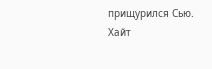прищурился Сью.
Хайт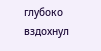глубоко вздохнул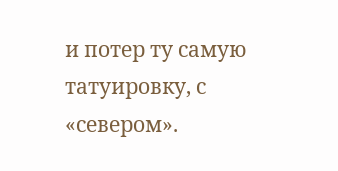и потер ту самую татуировку, с «севером».